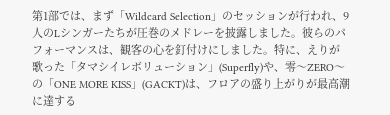第1部では、まず「Wildcard Selection」のセッションが行われ、9人のLシンガーたちが圧巻のメドレーを披露しました。彼らのパフォーマンスは、観客の心を釘付けにしました。特に、えりが歌った「タマシイレボリューション」(Superfly)や、零〜ZERO〜の「ONE MORE KISS」(GACKT)は、フロアの盛り上がりが最高潮に達する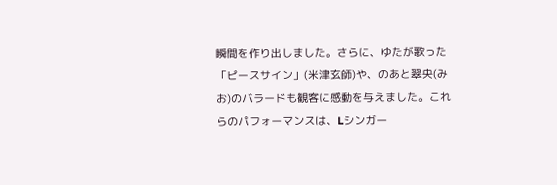瞬間を作り出しました。さらに、ゆたが歌った「ピースサイン」(米津玄師)や、のあと翠央(みお)のバラードも観客に感動を与えました。これらのパフォーマンスは、Lシンガー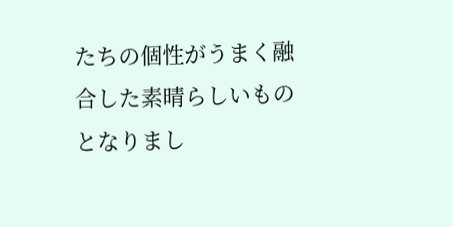たちの個性がうまく融合した素晴らしいものとなりまし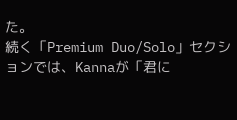た。
続く「Premium Duo/Solo」セクションでは、Kannaが「君に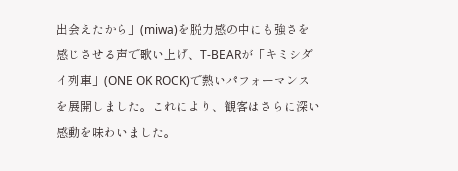出会えたから」(miwa)を脱力感の中にも強さを感じさせる声で歌い上げ、T-BEARが「キミシダイ列車」(ONE OK ROCK)で熱いパフォーマンスを展開しました。これにより、観客はさらに深い感動を味わいました。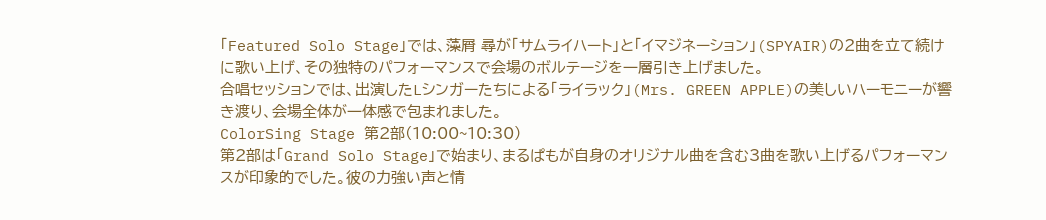「Featured Solo Stage」では、藻屑 尋が「サムライハート」と「イマジネーション」(SPYAIR)の2曲を立て続けに歌い上げ、その独特のパフォーマンスで会場のボルテージを一層引き上げました。
合唱セッションでは、出演したLシンガーたちによる「ライラック」(Mrs. GREEN APPLE)の美しいハーモニーが響き渡り、会場全体が一体感で包まれました。
ColorSing Stage 第2部(10:00~10:30)
第2部は「Grand Solo Stage」で始まり、まるぱもが自身のオリジナル曲を含む3曲を歌い上げるパフォーマンスが印象的でした。彼の力強い声と情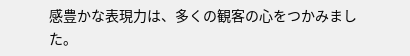感豊かな表現力は、多くの観客の心をつかみました。